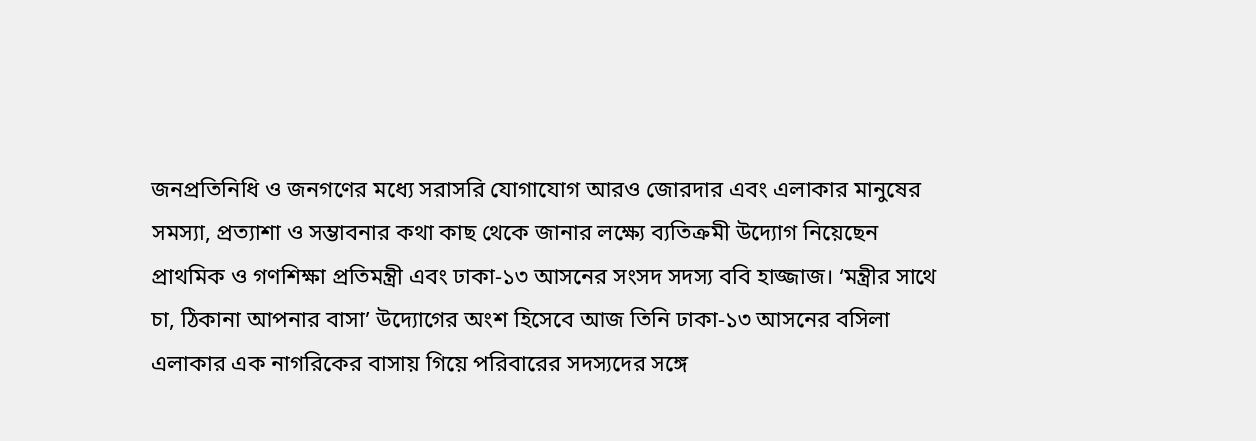জনপ্রতিনিধি ও জনগণের মধ্যে সরাসরি যোগাযোগ আরও জোরদার এবং এলাকার মানুষের সমস্যা, প্রত্যাশা ও সম্ভাবনার কথা কাছ থেকে জানার লক্ষ্যে ব্যতিক্রমী উদ্যোগ নিয়েছেন প্রাথমিক ও গণশিক্ষা প্রতিমন্ত্রী এবং ঢাকা-১৩ আসনের সংসদ সদস্য ববি হাজ্জাজ। ‘মন্ত্রীর সাথে চা, ঠিকানা আপনার বাসা’ উদ্যোগের অংশ হিসেবে আজ তিনি ঢাকা-১৩ আসনের বসিলা এলাকার এক নাগরিকের বাসায় গিয়ে পরিবারের সদস্যদের সঙ্গে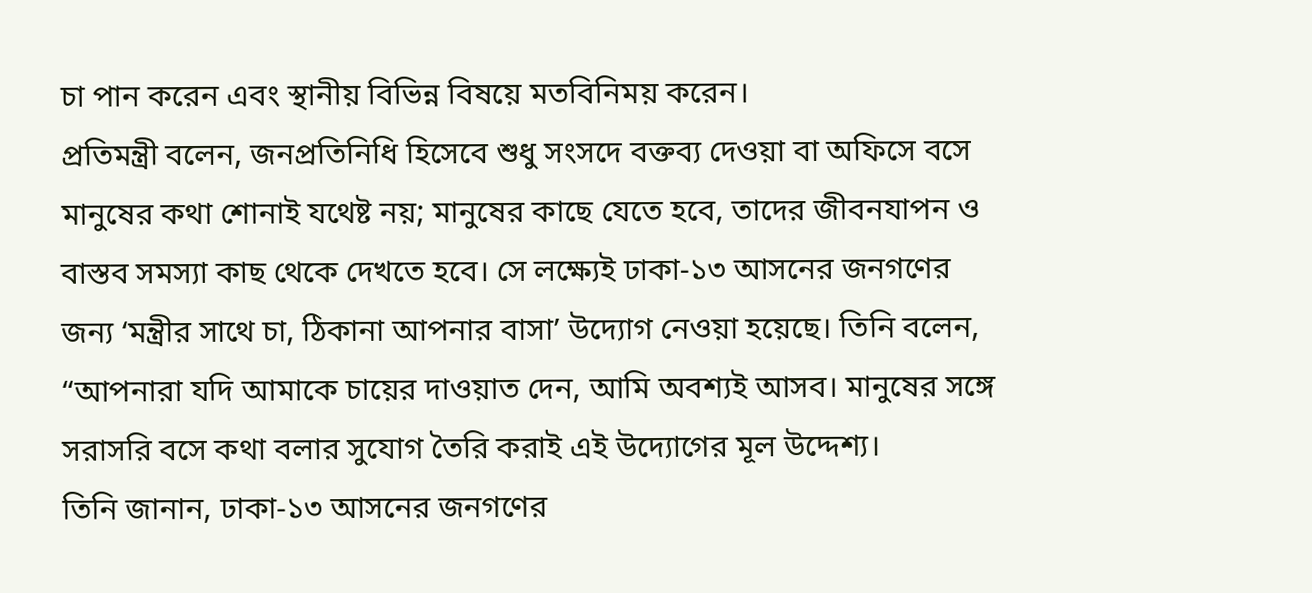চা পান করেন এবং স্থানীয় বিভিন্ন বিষয়ে মতবিনিময় করেন।
প্রতিমন্ত্রী বলেন, জনপ্রতিনিধি হিসেবে শুধু সংসদে বক্তব্য দেওয়া বা অফিসে বসে মানুষের কথা শোনাই যথেষ্ট নয়; মানুষের কাছে যেতে হবে, তাদের জীবনযাপন ও বাস্তব সমস্যা কাছ থেকে দেখতে হবে। সে লক্ষ্যেই ঢাকা-১৩ আসনের জনগণের জন্য ‘মন্ত্রীর সাথে চা, ঠিকানা আপনার বাসা’ উদ্যোগ নেওয়া হয়েছে। তিনি বলেন, “আপনারা যদি আমাকে চায়ের দাওয়াত দেন, আমি অবশ্যই আসব। মানুষের সঙ্গে সরাসরি বসে কথা বলার সুযোগ তৈরি করাই এই উদ্যোগের মূল উদ্দেশ্য।
তিনি জানান, ঢাকা-১৩ আসনের জনগণের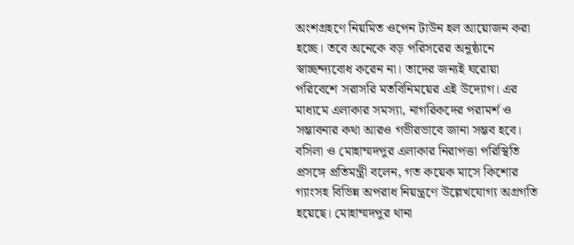অংশগ্রহণে নিয়মিত ওপেন টাউন হল আয়োজন করা হচ্ছে। তবে অনেকে বড় পরিসরের অনুষ্ঠানে স্বাচ্ছন্দ্যবোধ করেন না। তাদের জন্যই ঘরোয়া পরিবেশে সরাসরি মতবিনিময়ের এই উদ্যোগ। এর মাধ্যমে এলাকার সমস্যা, নাগরিকদের পরামর্শ ও সম্ভাবনার কথা আরও গভীরভাবে জানা সম্ভব হবে।
বসিলা ও মোহাম্মদপুর এলাকার নিরাপত্তা পরিস্থিতি প্রসঙ্গে প্রতিমন্ত্রী বলেন, গত কয়েক মাসে কিশোর গ্যাংসহ বিভিন্ন অপরাধ নিয়ন্ত্রণে উল্লেখযোগ্য অগ্রগতি হয়েছে। মোহাম্মদপুর থানা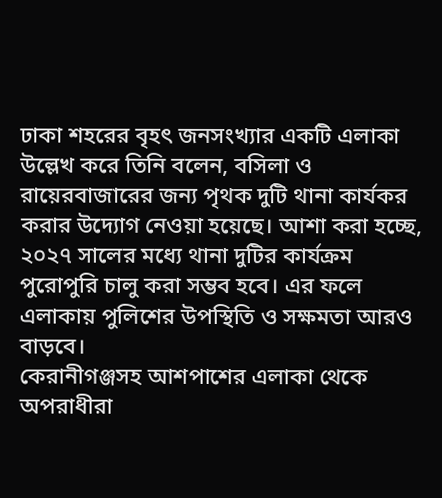ঢাকা শহরের বৃহৎ জনসংখ্যার একটি এলাকা উল্লেখ করে তিনি বলেন, বসিলা ও রায়েরবাজারের জন্য পৃথক দুটি থানা কার্যকর করার উদ্যোগ নেওয়া হয়েছে। আশা করা হচ্ছে, ২০২৭ সালের মধ্যে থানা দুটির কার্যক্রম পুরোপুরি চালু করা সম্ভব হবে। এর ফলে এলাকায় পুলিশের উপস্থিতি ও সক্ষমতা আরও বাড়বে।
কেরানীগঞ্জসহ আশপাশের এলাকা থেকে অপরাধীরা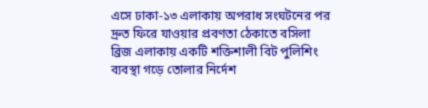এসে ঢাকা-১৩ এলাকায় অপরাধ সংঘটনের পর দ্রুত ফিরে যাওয়ার প্রবণতা ঠেকাতে বসিলা ব্রিজ এলাকায় একটি শক্তিশালী বিট পুলিশিং ব্যবস্থা গড়ে তোলার নির্দেশ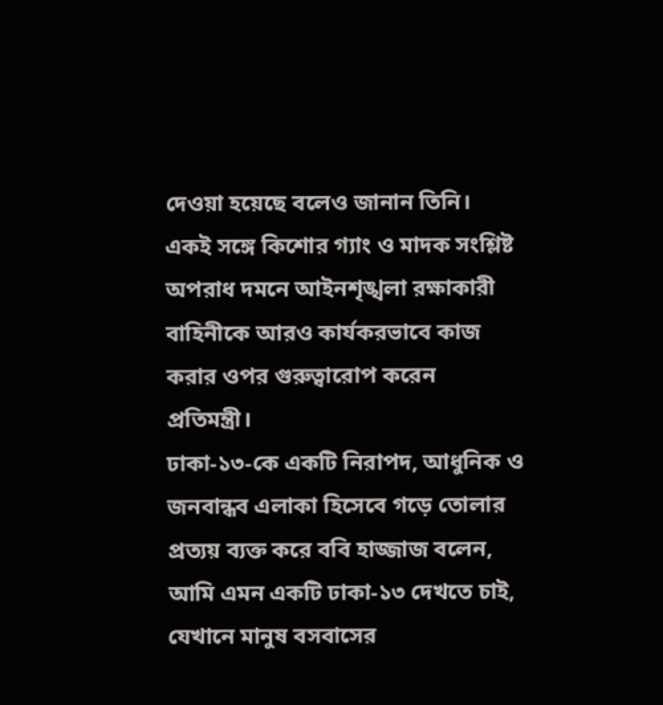দেওয়া হয়েছে বলেও জানান তিনি। একই সঙ্গে কিশোর গ্যাং ও মাদক সংশ্লিষ্ট অপরাধ দমনে আইনশৃঙ্খলা রক্ষাকারী বাহিনীকে আরও কার্যকরভাবে কাজ করার ওপর গুরুত্বারোপ করেন প্রতিমন্ত্রী।
ঢাকা-১৩-কে একটি নিরাপদ, আধুনিক ও জনবান্ধব এলাকা হিসেবে গড়ে তোলার প্রত্যয় ব্যক্ত করে ববি হাজ্জাজ বলেন, আমি এমন একটি ঢাকা-১৩ দেখতে চাই, যেখানে মানুষ বসবাসের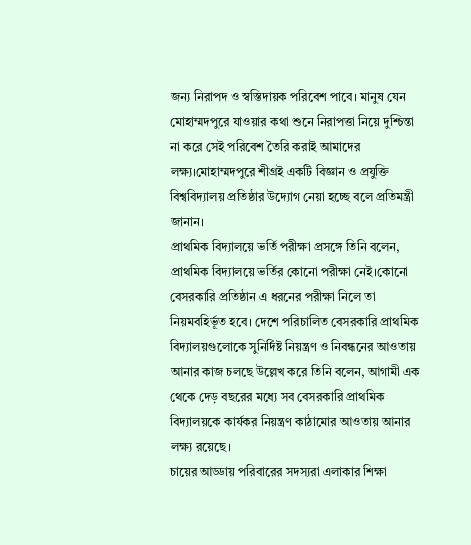জন্য নিরাপদ ও স্বস্তিদায়ক পরিবেশ পাবে। মানুষ যেন মোহাম্মদপুরে যাওয়ার কথা শুনে নিরাপত্তা নিয়ে দুশ্চিন্তা না করে সেই পরিবেশ তৈরি করাই আমাদের লক্ষ্য।মোহাম্মদপুরে শীগ্রই একটি বিজ্ঞান ও প্রযুক্তি বিশ্ববিদ্যালয় প্রতিষ্ঠার উদ্যোগ নেয়া হচ্ছে বলে প্রতিমন্ত্রী জানান।
প্রাথমিক বিদ্যালয়ে ভর্তি পরীক্ষা প্রসঙ্গে তিনি বলেন, প্রাথমিক বিদ্যালয়ে ভর্তির কোনো পরীক্ষা নেই।কোনো বেসরকারি প্রতিষ্ঠান এ ধরনের পরীক্ষা নিলে তা নিয়মবহির্ভূত হবে। দেশে পরিচালিত বেসরকারি প্রাথমিক বিদ্যালয়গুলোকে সুনির্দিষ্ট নিয়ন্ত্রণ ও নিবন্ধনের আওতায় আনার কাজ চলছে উল্লেখ করে তিনি বলেন, আগামী এক থেকে দেড় বছরের মধ্যে সব বেসরকারি প্রাথমিক বিদ্যালয়কে কার্যকর নিয়ন্ত্রণ কাঠামোর আওতায় আনার লক্ষ্য রয়েছে।
চায়ের আড্ডায় পরিবারের সদস্যরা এলাকার শিক্ষা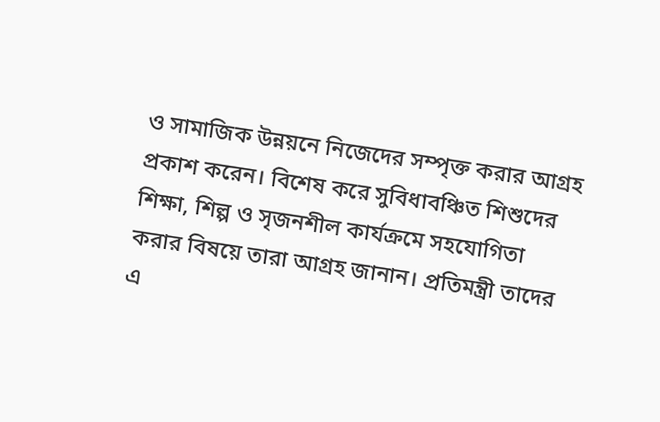ও সামাজিক উন্নয়নে নিজেদের সম্পৃক্ত করার আগ্রহ প্রকাশ করেন। বিশেষ করে সুবিধাবঞ্চিত শিশুদের শিক্ষা, শিল্প ও সৃজনশীল কার্যক্রমে সহযোগিতা করার বিষয়ে তারা আগ্রহ জানান। প্রতিমন্ত্রী তাদের এ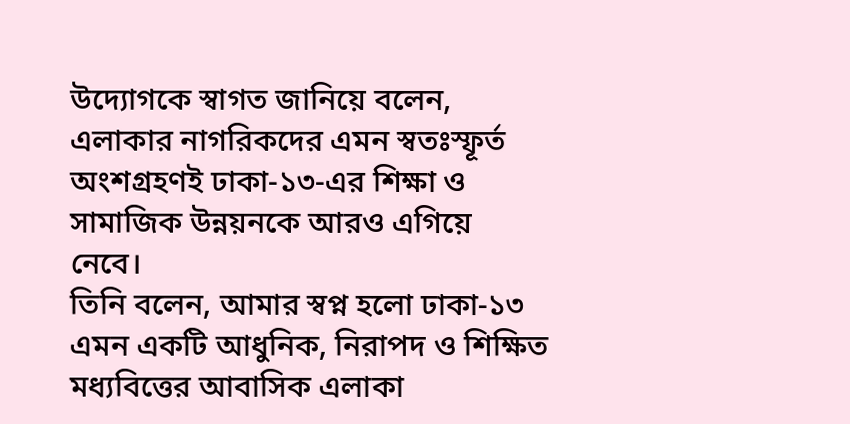উদ্যোগকে স্বাগত জানিয়ে বলেন, এলাকার নাগরিকদের এমন স্বতঃস্ফূর্ত অংশগ্রহণই ঢাকা-১৩-এর শিক্ষা ও সামাজিক উন্নয়নকে আরও এগিয়ে নেবে।
তিনি বলেন, আমার স্বপ্ন হলো ঢাকা-১৩ এমন একটি আধুনিক, নিরাপদ ও শিক্ষিত মধ্যবিত্তের আবাসিক এলাকা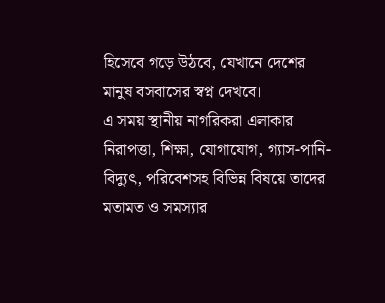হিসেবে গড়ে উঠবে, যেখানে দেশের মানুষ বসবাসের স্বপ্ন দেখবে।
এ সময় স্থানীয় নাগরিকরা এলাকার নিরাপত্তা, শিক্ষা, যোগাযোগ, গ্যাস-পানি-বিদ্যুৎ, পরিবেশসহ বিভিন্ন বিষয়ে তাদের মতামত ও সমস্যার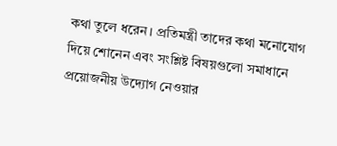কথা তুলে ধরেন। প্রতিমন্ত্রী তাদের কথা মনোযোগ দিয়ে শোনেন এবং সংশ্লিষ্ট বিষয়গুলো সমাধানে প্রয়োজনীয় উদ্যোগ নেওয়ার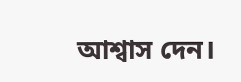আশ্বাস দেন।